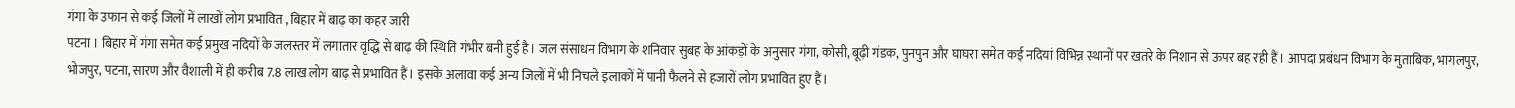गंगा के उफान से कई जिलों में लाखों लोग प्रभावित , बिहार में बाढ़ का कहर जारी
पटना । बिहार में गंगा समेत कई प्रमुख नदियों के जलस्तर में लगातार वृद्धि से बाढ़ की स्थिति गंभीर बनी हुई है। जल संसाधन विभाग के शनिवार सुबह के आंकड़ों के अनुसार गंगा, कोसी, बूढ़ी गंडक, पुनपुन और घाघरा समेत कई नदियां विभिन्न स्थानों पर खतरे के निशान से ऊपर बह रही हैं। आपदा प्रबंधन विभाग के मुताबिक, भागलपुर, भोजपुर, पटना, सारण और वैशाली में ही करीब 7.8 लाख लोग बाढ़ से प्रभावित हैं। इसके अलावा कई अन्य जिलों में भी निचले इलाकों में पानी फैलने से हजारों लोग प्रभावित हुए हैं।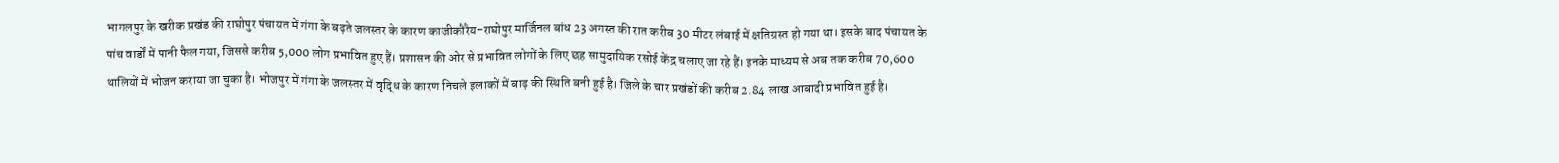भागलपुर के खरीक प्रखंड की राघोपुर पंचायत में गंगा के बढ़ते जलस्तर के कारण काजीकौरैय-राघोपुर मार्जिनल बांध 23 अगस्त की रात करीब 30 मीटर लंबाई में क्षतिग्रस्त हो गया था। इसके बाद पंचायत के पांच वार्डों में पानी फैल गया, जिससे करीब 5,000 लोग प्रभावित हुए हैं। प्रशासन की ओर से प्रभावित लोगों के लिए छह सामुदायिक रसोई केंद्र चलाए जा रहे हैं। इनके माध्यम से अब तक करीब 70,600 थालियों में भोजन कराया जा चुका है। भोजपुर में गंगा के जलस्तर में वृद्धि के कारण निचले इलाकों में बाढ़ की स्थिति बनी हुई है। जिले के चार प्रखंडों की करीब 2.84 लाख आबादी प्रभावित हुई है।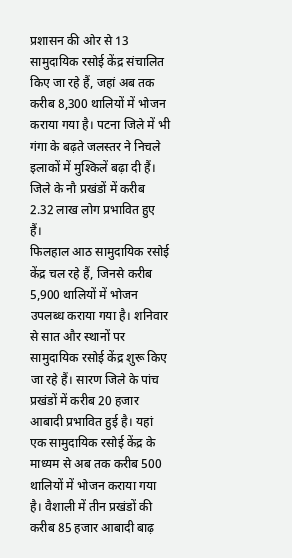प्रशासन की ओर से 13 सामुदायिक रसोई केंद्र संचालित किए जा रहे हैं, जहां अब तक करीब 8,300 थालियों में भोजन कराया गया है। पटना जिले में भी गंगा के बढ़ते जलस्तर ने निचले इलाकों में मुश्किलें बढ़ा दी हैं। जिले के नौ प्रखंडों में करीब 2.32 लाख लोग प्रभावित हुए हैं।
फिलहाल आठ सामुदायिक रसोई केंद्र चल रहे हैं, जिनसे करीब 5,900 थालियों में भोजन उपलब्ध कराया गया है। शनिवार से सात और स्थानों पर सामुदायिक रसोई केंद्र शुरू किए जा रहे हैं। सारण जिले के पांच प्रखंडों में करीब 20 हजार आबादी प्रभावित हुई है। यहां एक सामुदायिक रसोई केंद्र के माध्यम से अब तक करीब 500 थालियों में भोजन कराया गया है। वैशाली में तीन प्रखंडों की करीब 85 हजार आबादी बाढ़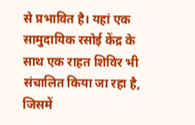से प्रभावित है। यहां एक सामुदायिक रसोई केंद्र के साथ एक राहत शिविर भी संचालित किया जा रहा है, जिसमें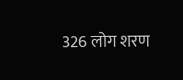326 लोग शरण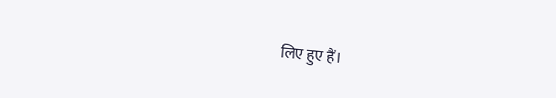लिए हुए हैं।